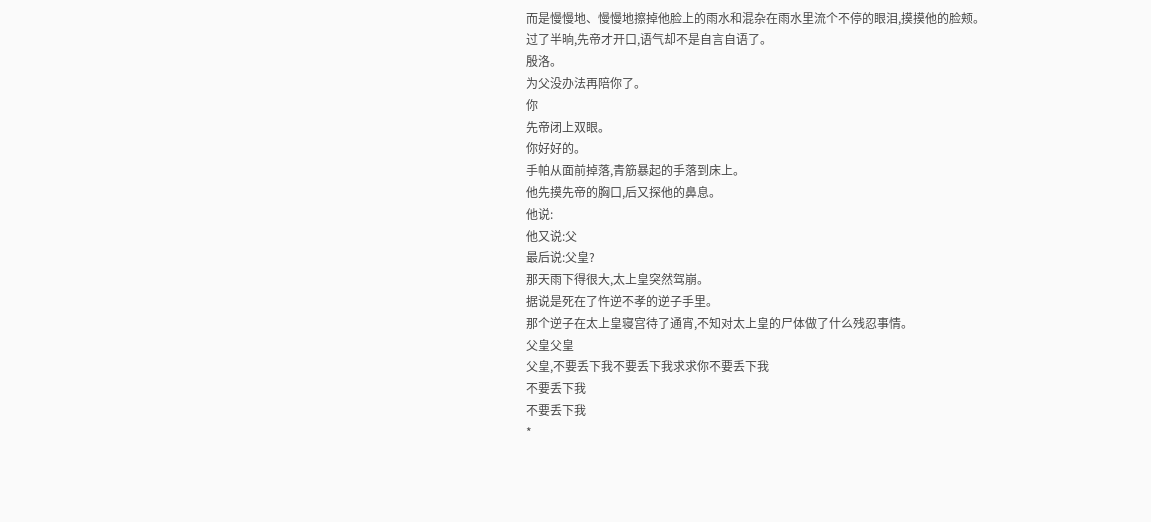而是慢慢地、慢慢地擦掉他脸上的雨水和混杂在雨水里流个不停的眼泪,摸摸他的脸颊。
过了半晌,先帝才开口,语气却不是自言自语了。
殷洛。
为父没办法再陪你了。
你
先帝闭上双眼。
你好好的。
手帕从面前掉落,青筋暴起的手落到床上。
他先摸先帝的胸口,后又探他的鼻息。
他说:
他又说:父
最后说:父皇?
那天雨下得很大,太上皇突然驾崩。
据说是死在了忤逆不孝的逆子手里。
那个逆子在太上皇寝宫待了通宵,不知对太上皇的尸体做了什么残忍事情。
父皇父皇
父皇,不要丢下我不要丢下我求求你不要丢下我
不要丢下我
不要丢下我
*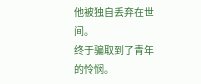他被独自丢弃在世间。
终于骗取到了青年的怜悯。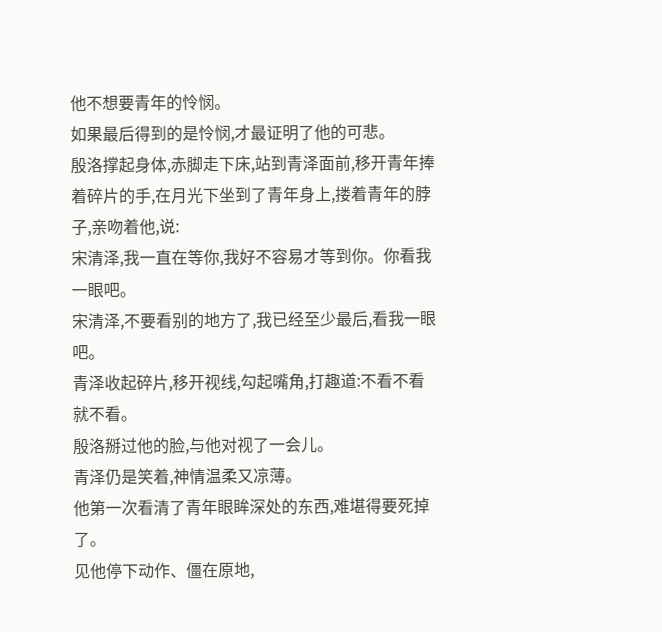他不想要青年的怜悯。
如果最后得到的是怜悯,才最证明了他的可悲。
殷洛撑起身体,赤脚走下床,站到青泽面前,移开青年捧着碎片的手,在月光下坐到了青年身上,搂着青年的脖子,亲吻着他,说:
宋清泽,我一直在等你,我好不容易才等到你。你看我一眼吧。
宋清泽,不要看别的地方了,我已经至少最后,看我一眼吧。
青泽收起碎片,移开视线,勾起嘴角,打趣道:不看不看就不看。
殷洛掰过他的脸,与他对视了一会儿。
青泽仍是笑着,神情温柔又凉薄。
他第一次看清了青年眼眸深处的东西,难堪得要死掉了。
见他停下动作、僵在原地,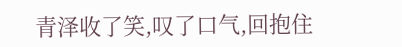青泽收了笑,叹了口气,回抱住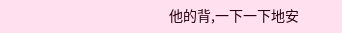他的背,一下一下地安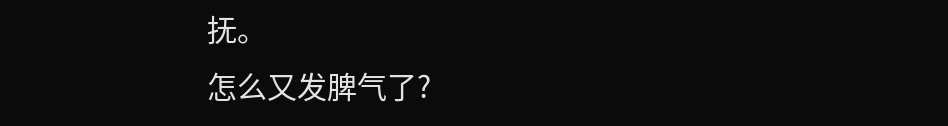抚。
怎么又发脾气了?